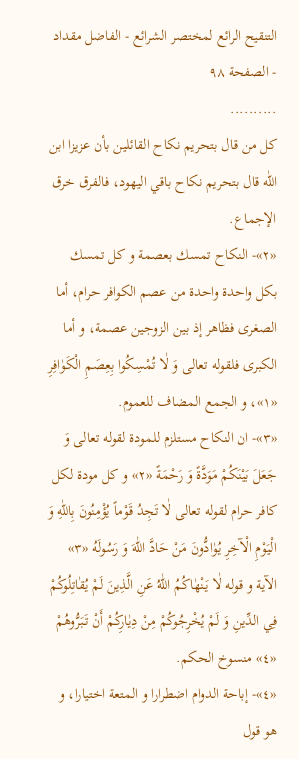التنقيح الرائع لمختصر الشرائع - الفاضل مقداد - الصفحة ٩٨
..........
كل من قال بتحريم نكاح القائلين بأن عزيزا ابن اللّٰه قال بتحريم نكاح باقي اليهود، فالفرق خرق الإجماع.
«٢»- النكاح تمسك بعصمة و كل تمسك بكل واحدة واحدة من عصم الكوافر حرام، أما الصغرى فظاهر إذ بين الزوجين عصمة، و أما الكبرى فلقوله تعالى وَ لٰا تُمْسِكُوا بِعِصَمِ الْكَوٰافِرِ «١»، و الجمع المضاف للعموم.
«٣»- ان النكاح مستلزم للمودة لقوله تعالى وَ جَعَلَ بَيْنَكُمْ مَوَدَّةً وَ رَحْمَةً «٢» و كل مودة لكل كافر حرام لقوله تعالى لٰا تَجِدُ قَوْماً يُؤْمِنُونَ بِاللّٰهِ وَ الْيَوْمِ الْآخِرِ يُوٰادُّونَ مَنْ حَادَّ اللّٰهَ وَ رَسُولَهُ «٣» الآية و قوله لٰا يَنْهٰاكُمُ اللّٰهُ عَنِ الَّذِينَ لَمْ يُقٰاتِلُوكُمْ فِي الدِّينِ وَ لَمْ يُخْرِجُوكُمْ مِنْ دِيٰارِكُمْ أَنْ تَبَرُّوهُمْ «٤» منسوخ الحكم.
«٤»- إباحة الدوام اضطرارا و المتعة اختيارا، و هو قول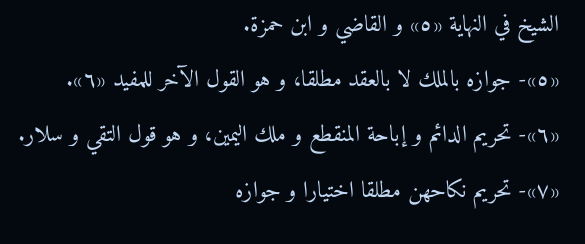الشيخ في النهاية «٥» و القاضي و ابن حمزة.
«٥»- جوازه بالملك لا بالعقد مطلقا، و هو القول الآخر للمفيد «٦».
«٦»- تحريم الدائم و إباحة المنقطع و ملك اليمين، و هو قول التقي و سلار.
«٧»- تحريم نكاحهن مطلقا اختيارا و جوازه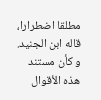مطلقا اضطرارا، قاله ابن الجنيد. و كأن مستند هذه الأقوال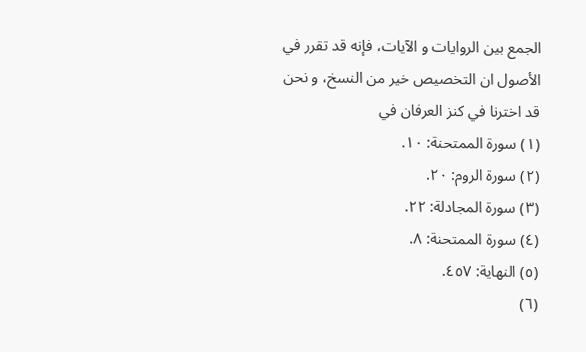الجمع بين الروايات و الآيات، فإنه قد تقرر في الأصول ان التخصيص خير من النسخ، و نحن قد اخترنا في كنز العرفان في
(١) سورة الممتحنة: ١٠.
(٢) سورة الروم: ٢٠.
(٣) سورة المجادلة: ٢٢.
(٤) سورة الممتحنة: ٨.
(٥) النهاية: ٤٥٧.
(٦)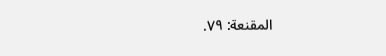المقنعة: ٧٩.